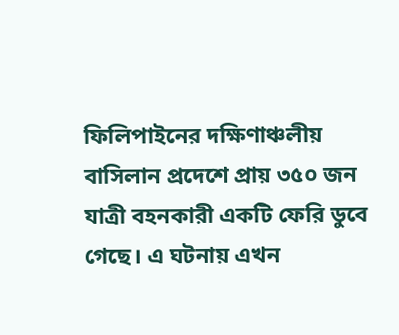ফিলিপাইনের দক্ষিণাঞ্চলীয় বাসিলান প্রদেশে প্রায় ৩৫০ জন যাত্রী বহনকারী একটি ফেরি ডুবে গেছে। এ ঘটনায় এখন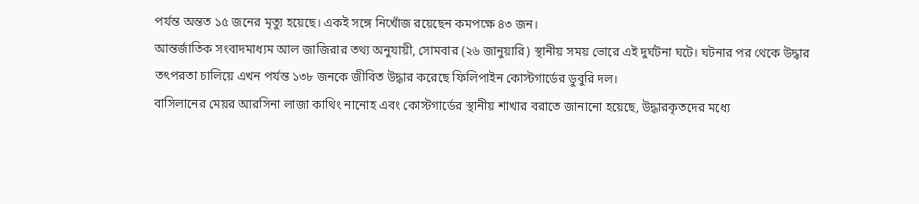পর্যন্ত অন্তত ১৫ জনের মৃত্যু হয়েছে। একই সঙ্গে নিখোঁজ রয়েছেন কমপক্ষে ৪৩ জন।
আন্তর্জাতিক সংবাদমাধ্যম আল জাজিরার তথ্য অনুযায়ী, সোমবার (২৬ জানুয়ারি) স্থানীয় সময় ভোরে এই দুর্ঘটনা ঘটে। ঘটনার পর থেকে উদ্ধার তৎপরতা চালিয়ে এখন পর্যন্ত ১৩৮ জনকে জীবিত উদ্ধার করেছে ফিলিপাইন কোস্টগার্ডের ডুবুরি দল।
বাসিলানের মেয়র আরসিনা লাজা কাথিং নানোহ এবং কোস্টগার্ডের স্থানীয় শাখার বরাতে জানানো হয়েছে, উদ্ধারকৃতদের মধ্যে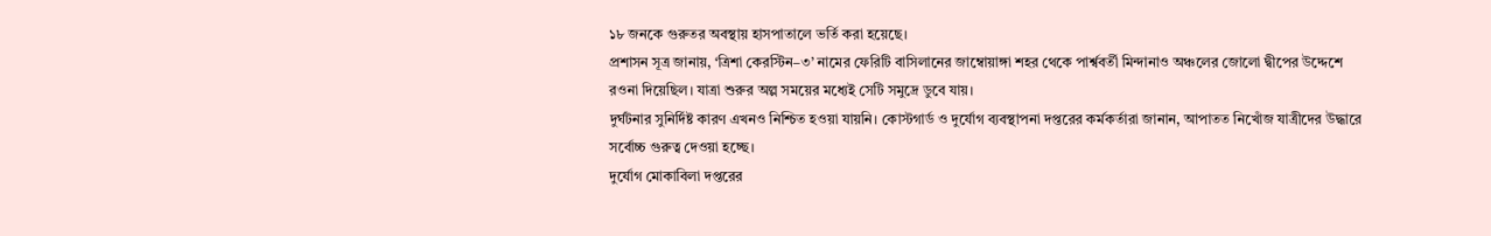১৮ জনকে গুরুতর অবস্থায় হাসপাতালে ভর্তি করা হয়েছে।
প্রশাসন সূত্র জানায়, ‘ত্রিশা কেরস্টিন–৩’ নামের ফেরিটি বাসিলানের জাম্বোয়াঙ্গা শহর থেকে পার্শ্ববর্তী মিন্দানাও অঞ্চলের জোলো দ্বীপের উদ্দেশে রওনা দিয়েছিল। যাত্রা শুরুর অল্প সময়ের মধ্যেই সেটি সমুদ্রে ডুবে যায়।
দুর্ঘটনার সুনির্দিষ্ট কারণ এখনও নিশ্চিত হওয়া যায়নি। কোস্টগার্ড ও দুর্যোগ ব্যবস্থাপনা দপ্তরের কর্মকর্তারা জানান, আপাতত নিখোঁজ যাত্রীদের উদ্ধারে সর্বোচ্চ গুরুত্ব দেওয়া হচ্ছে।
দুর্যোগ মোকাবিলা দপ্তরের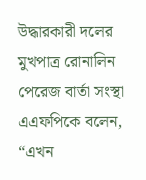উদ্ধারকারী দলের মুখপাত্র রোনালিন পেরেজ বার্তা সংস্থা এএফপিকে বলেন, “এখন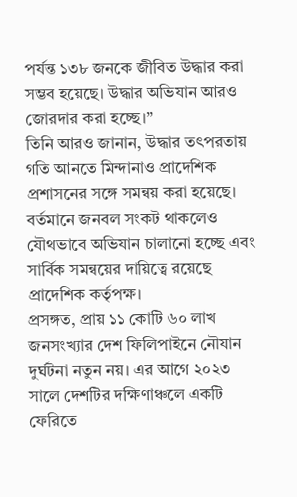পর্যন্ত ১৩৮ জনকে জীবিত উদ্ধার করা সম্ভব হয়েছে। উদ্ধার অভিযান আরও জোরদার করা হচ্ছে।”
তিনি আরও জানান, উদ্ধার তৎপরতায় গতি আনতে মিন্দানাও প্রাদেশিক প্রশাসনের সঙ্গে সমন্বয় করা হয়েছে। বর্তমানে জনবল সংকট থাকলেও যৌথভাবে অভিযান চালানো হচ্ছে এবং সার্বিক সমন্বয়ের দায়িত্বে রয়েছে প্রাদেশিক কর্তৃপক্ষ।
প্রসঙ্গত, প্রায় ১১ কোটি ৬০ লাখ জনসংখ্যার দেশ ফিলিপাইনে নৌযান দুর্ঘটনা নতুন নয়। এর আগে ২০২৩ সালে দেশটির দক্ষিণাঞ্চলে একটি ফেরিতে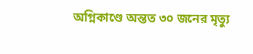অগ্নিকাণ্ডে অন্তত ৩০ জনের মৃত্যু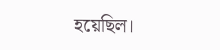হয়েছিল।